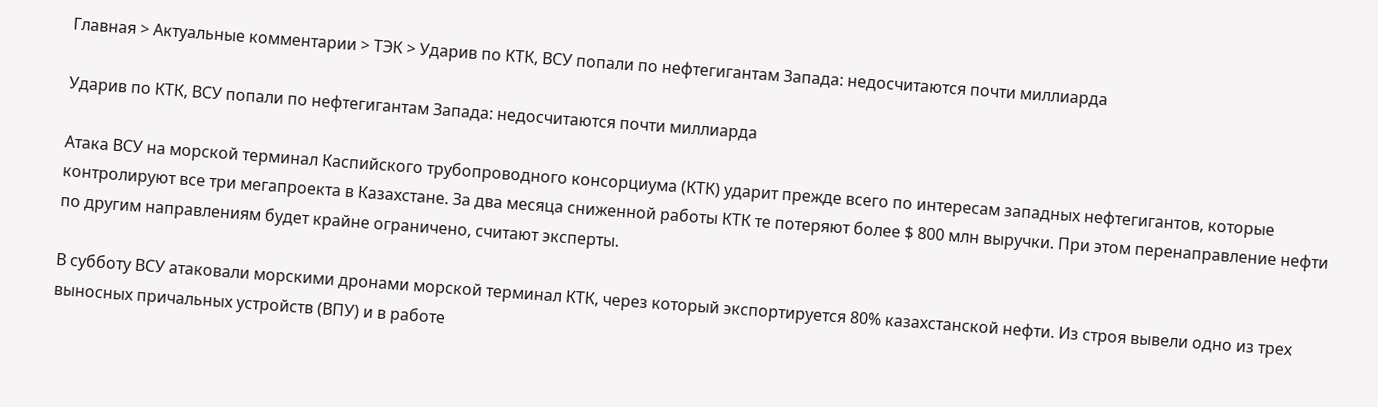Главная > Актуальные комментарии > ТЭК > Ударив по КТК, ВСУ попали по нефтегигантам Запада: недосчитаются почти миллиарда

Ударив по КТК, ВСУ попали по нефтегигантам Запада: недосчитаются почти миллиарда

Атака ВСУ на морской терминал Каспийского трубопроводного консорциума (КТК) ударит прежде всего по интересам западных нефтегигантов, которые контролируют все три мегапроекта в Казахстане. За два месяца сниженной работы КТК те потеряют более $ 800 млн выручки. При этом перенаправление нефти по другим направлениям будет крайне ограничено, считают эксперты.

В субботу ВСУ атаковали морскими дронами морской терминал КТК, через который экспортируется 80% казахстанской нефти. Из строя вывели одно из трех выносных причальных устройств (ВПУ) и в работе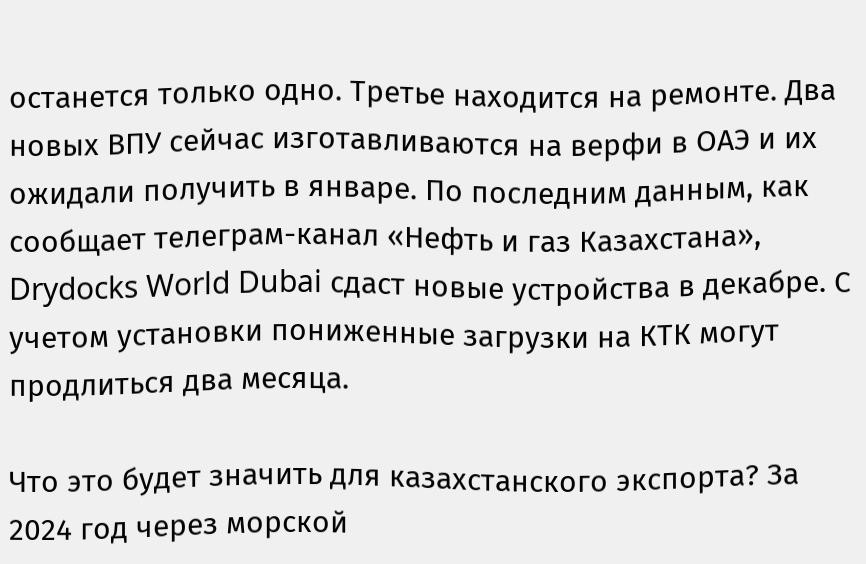останется только одно. Третье находится на ремонте. Два новых ВПУ сейчас изготавливаются на верфи в ОАЭ и их ожидали получить в январе. По последним данным, как сообщает телеграм-канал «Нефть и газ Казахстана», Drydocks World Dubai сдаст новые устройства в декабре. С учетом установки пониженные загрузки на КТК могут продлиться два месяца.

Что это будет значить для казахстанского экспорта? За 2024 год через морской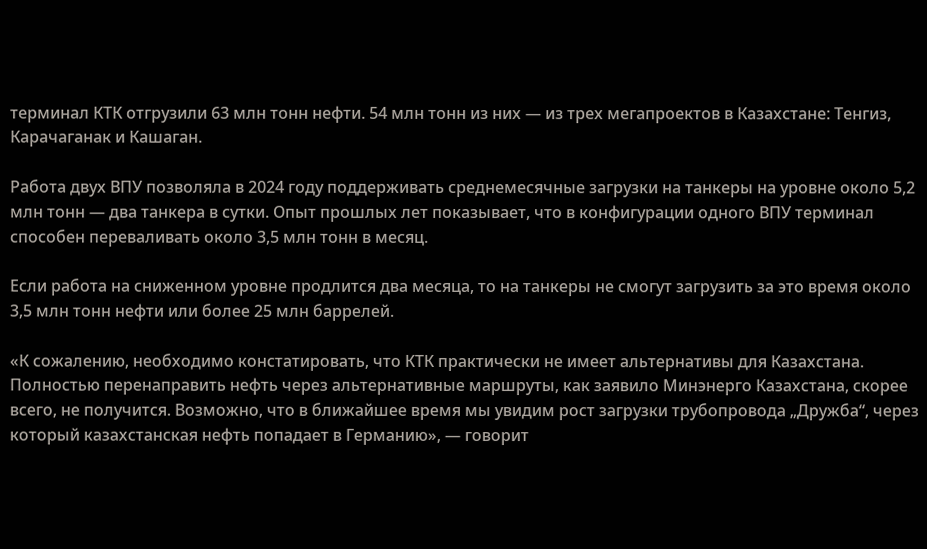терминал КТК отгрузили 63 млн тонн нефти. 54 млн тонн из них — из трех мегапроектов в Казахстане: Тенгиз, Карачаганак и Кашаган.

Работа двух ВПУ позволяла в 2024 году поддерживать среднемесячные загрузки на танкеры на уровне около 5,2 млн тонн — два танкера в сутки. Опыт прошлых лет показывает, что в конфигурации одного ВПУ терминал способен переваливать около 3,5 млн тонн в месяц.

Если работа на сниженном уровне продлится два месяца, то на танкеры не смогут загрузить за это время около 3,5 млн тонн нефти или более 25 млн баррелей.

«К сожалению, необходимо констатировать, что КТК практически не имеет альтернативы для Казахстана. Полностью перенаправить нефть через альтернативные маршруты, как заявило Минэнерго Казахстана, скорее всего, не получится. Возможно, что в ближайшее время мы увидим рост загрузки трубопровода „Дружба“, через который казахстанская нефть попадает в Германию», — говорит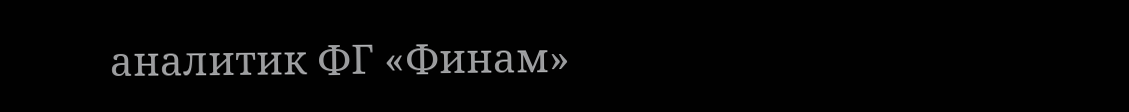аналитик ФГ «Финам»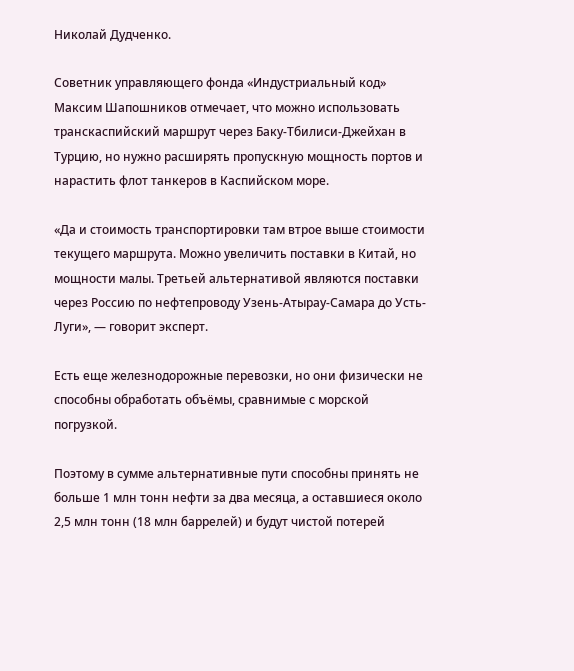Николай Дудченко.

Советник управляющего фонда «Индустриальный код» Максим Шапошников отмечает, что можно использовать транскаспийский маршрут через Баку-Тбилиси-Джейхан в Турцию, но нужно расширять пропускную мощность портов и нарастить флот танкеров в Каспийском море.

«Да и стоимость транспортировки там втрое выше стоимости текущего маршрута. Можно увеличить поставки в Китай, но мощности малы. Третьей альтернативой являются поставки через Россию по нефтепроводу Узень-Атырау-Самара до Усть-Луги», — говорит эксперт.

Есть еще железнодорожные перевозки, но они физически не способны обработать объёмы, сравнимые с морской погрузкой.

Поэтому в сумме альтернативные пути способны принять не больше 1 млн тонн нефти за два месяца, а оставшиеся около 2,5 млн тонн (18 млн баррелей) и будут чистой потерей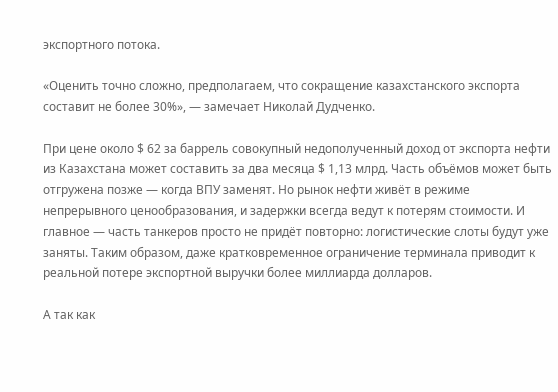экспортного потока.

«Оценить точно сложно, предполагаем, что сокращение казахстанского экспорта составит не более 30%», — замечает Николай Дудченко.

При цене около $ 62 за баррель совокупный недополученный доход от экспорта нефти из Казахстана может составить за два месяца $ 1,13 млрд. Часть объёмов может быть отгружена позже — когда ВПУ заменят. Но рынок нефти живёт в режиме непрерывного ценообразования, и задержки всегда ведут к потерям стоимости. И главное — часть танкеров просто не придёт повторно: логистические слоты будут уже заняты. Таким образом, даже кратковременное ограничение терминала приводит к реальной потере экспортной выручки более миллиарда долларов.

А так как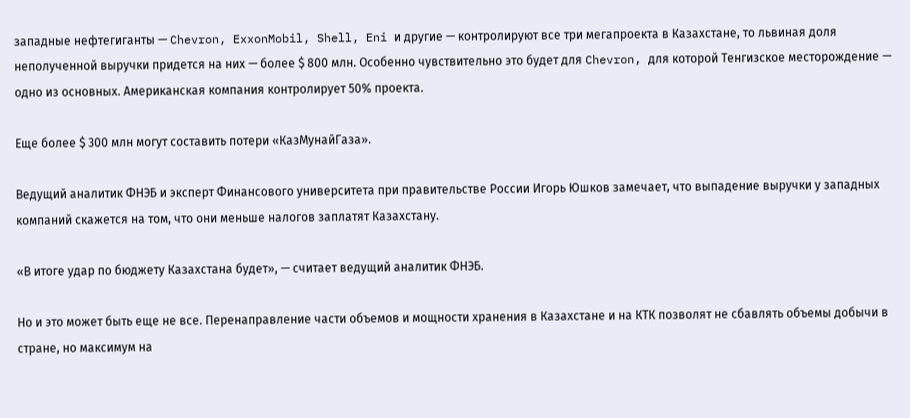западные нефтегиганты — Chevron, ExxonMobil, Shell, Eni и другие — контролируют все три мегапроекта в Казахстане, то львиная доля неполученной выручки придется на них — более $ 800 млн. Особенно чувствительно это будет для Chevron, для которой Тенгизское месторождение — одно из основных. Американская компания контролирует 50% проекта.

Еще более $ 300 млн могут составить потери «КазМунайГаза».

Ведущий аналитик ФНЭБ и эксперт Финансового университета при правительстве России Игорь Юшков замечает, что выпадение выручки у западных компаний скажется на том, что они меньше налогов заплатят Казахстану.

«В итоге удар по бюджету Казахстана будет», — считает ведущий аналитик ФНЭБ.

Но и это может быть еще не все. Перенаправление части объемов и мощности хранения в Казахстане и на КТК позволят не сбавлять объемы добычи в стране, но максимум на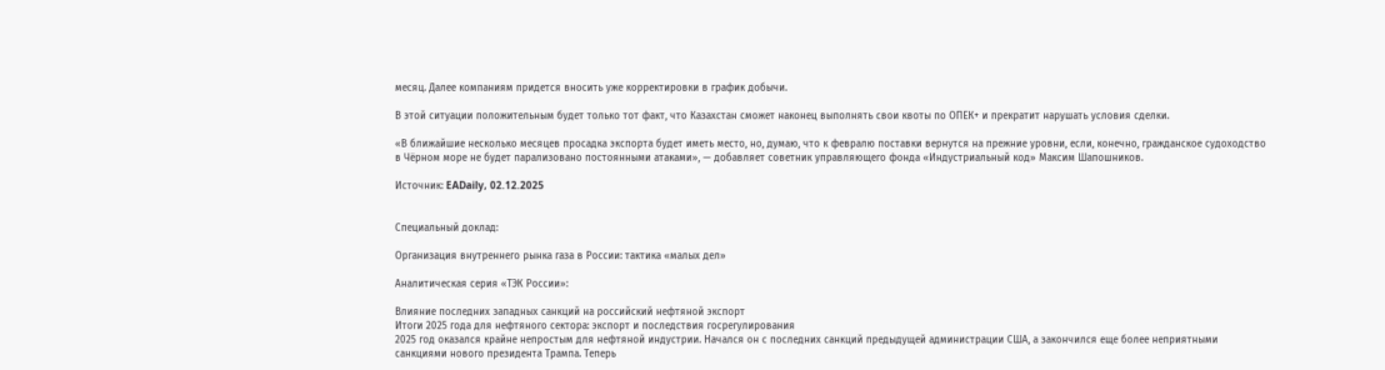месяц. Далее компаниям придется вносить уже корректировки в график добычи.

В этой ситуации положительным будет только тот факт, что Казахстан сможет наконец выполнять свои квоты по ОПЕК+ и прекратит нарушать условия сделки.

«В ближайшие несколько месяцев просадка экспорта будет иметь место, но, думаю, что к февралю поставки вернутся на прежние уровни, если, конечно, гражданское судоходство в Чёрном море не будет парализовано постоянными атаками», — добавляет советник управляющего фонда «Индустриальный код» Максим Шапошников.

Источник: EADaily, 02.12.2025


Специальный доклад:

Организация внутреннего рынка газа в России: тактика «малых дел»

Аналитическая серия «ТЭК России»:

Влияние последних западных санкций на российский нефтяной экспорт
Итоги 2025 года для нефтяного сектора: экспорт и последствия госрегулирования
2025 год оказался крайне непростым для нефтяной индустрии. Начался он с последних санкций предыдущей администрации США, а закончился еще более неприятными санкциями нового президента Трампа. Теперь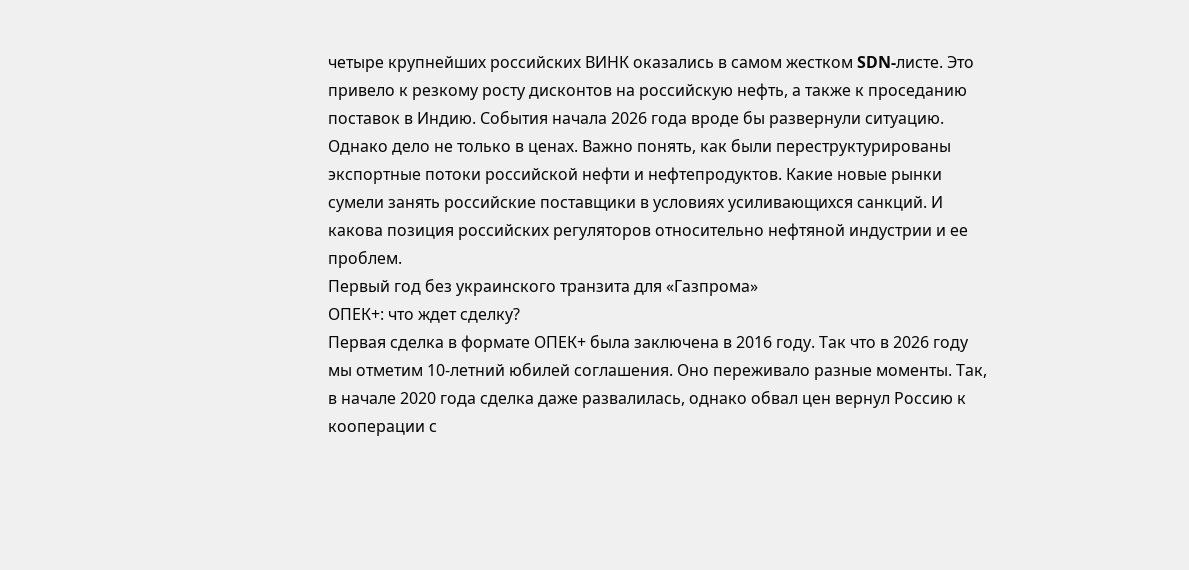четыре крупнейших российских ВИНК оказались в самом жестком SDN-листе. Это привело к резкому росту дисконтов на российскую нефть, а также к проседанию поставок в Индию. События начала 2026 года вроде бы развернули ситуацию. Однако дело не только в ценах. Важно понять, как были переструктурированы экспортные потоки российской нефти и нефтепродуктов. Какие новые рынки сумели занять российские поставщики в условиях усиливающихся санкций. И какова позиция российских регуляторов относительно нефтяной индустрии и ее проблем.
Первый год без украинского транзита для «Газпрома»
ОПЕК+: что ждет сделку?
Первая сделка в формате ОПЕК+ была заключена в 2016 году. Так что в 2026 году мы отметим 10-летний юбилей соглашения. Оно переживало разные моменты. Так, в начале 2020 года сделка даже развалилась, однако обвал цен вернул Россию к кооперации с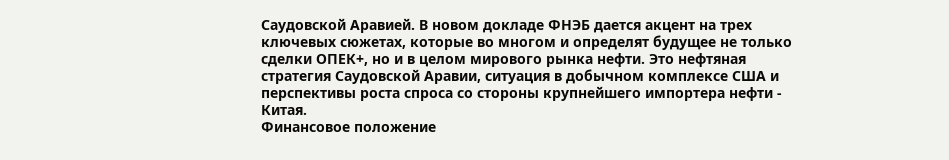Саудовской Аравией. В новом докладе ФНЭБ дается акцент на трех ключевых сюжетах, которые во многом и определят будущее не только сделки ОПЕК+, но и в целом мирового рынка нефти. Это нефтяная стратегия Саудовской Аравии, ситуация в добычном комплексе США и перспективы роста спроса со стороны крупнейшего импортера нефти - Китая.
Финансовое положение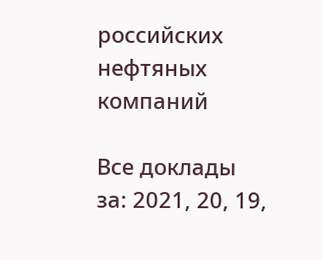российских нефтяных компаний

Все доклады за: 2021, 20, 19,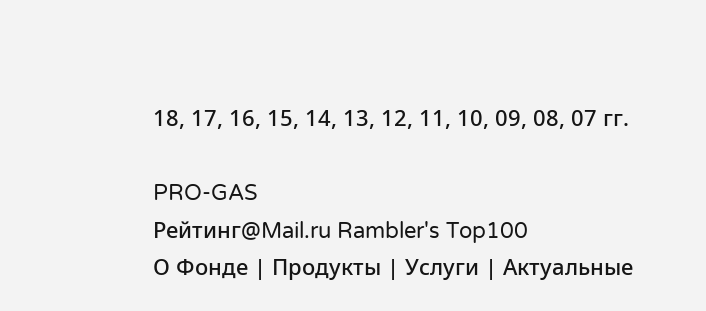18, 17, 16, 15, 14, 13, 12, 11, 10, 09, 08, 07 гг.

PRO-GAS
Рейтинг@Mail.ru Rambler's Top100
О Фонде | Продукты | Услуги | Актуальные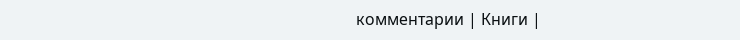комментарии | Книги |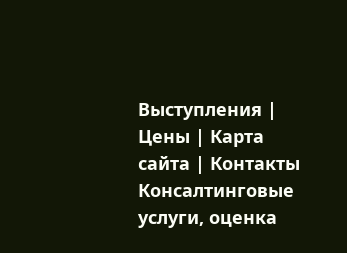Выступления | Цены | Карта cайта | Контакты
Консалтинговые услуги, оценка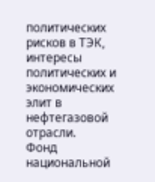политических рисков в ТЭК, интересы политических и экономических элит в нефтегазовой отрасли.
Фонд национальной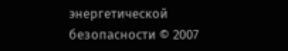энергетической безопасности © 2007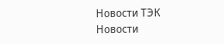Новости ТЭК   Новости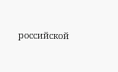российской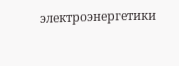электроэнергетики